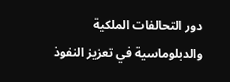دور التحالفات الملكية والدبلوماسية في تعزيز النفوذ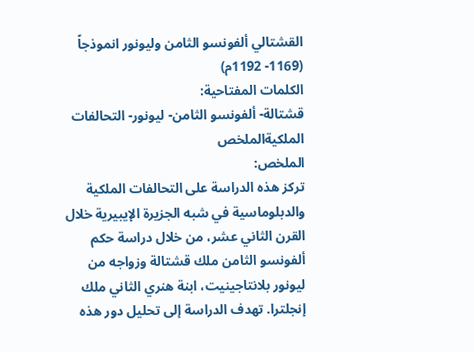القشتالي ألفونسو الثامن وليونور انموذجاً (1169- 1192م)
الكلمات المفتاحية:
قشتالة- ألفونسو الثامن- ليونور- التحالفات الملكيةالملخص
الملخص:
تركز هذه الدراسة على التحالفات الملكية والدبلوماسية في شبه الجزيرة الإيبيرية خلال القرن الثاني عشر، من خلال دراسة حكم ألفونسو الثامن ملك قشتالة وزواجه من ليونور بلانتاجينيت، ابنة هنري الثاني ملك إنجلترا. تهدف الدراسة إلى تحليل دور هذه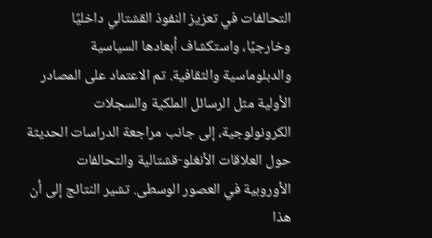التحالفات في تعزيز النفوذ القشتالي داخليًا وخارجيًا، واستكشاف أبعادها السياسية والدبلوماسية والثقافية. تم الاعتماد على المصادر الأولية مثل الرسائل الملكية والسجلات الكرونولوجية، إلى جانب مراجعة الدراسات الحديثة حول العلاقات الأنغلو-قشتالية والتحالفات الأوروبية في العصور الوسطى. تشير النتائج إلى أن هذا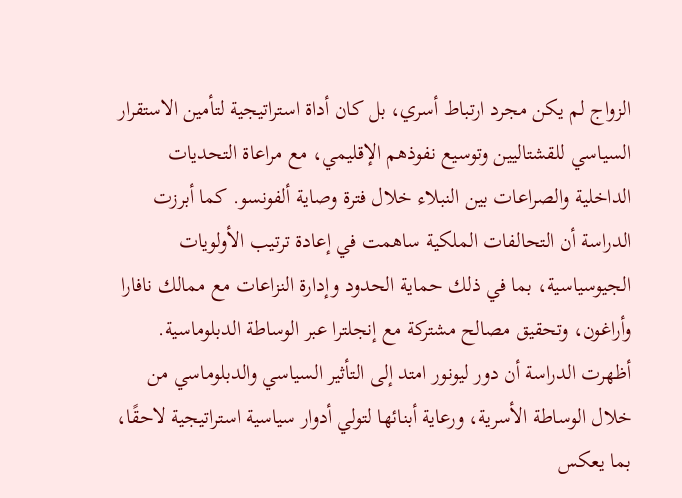الزواج لم يكن مجرد ارتباط أسري، بل كان أداة استراتيجية لتأمين الاستقرار السياسي للقشتاليين وتوسيع نفوذهم الإقليمي، مع مراعاة التحديات الداخلية والصراعات بين النبلاء خلال فترة وصاية ألفونسو. كما أبرزت الدراسة أن التحالفات الملكية ساهمت في إعادة ترتيب الأولويات الجيوسياسية، بما في ذلك حماية الحدود وإدارة النزاعات مع ممالك نافارا وأراغون، وتحقيق مصالح مشتركة مع إنجلترا عبر الوساطة الدبلوماسية. أظهرت الدراسة أن دور ليونور امتد إلى التأثير السياسي والدبلوماسي من خلال الوساطة الأسرية، ورعاية أبنائها لتولي أدوار سياسية استراتيجية لاحقًا، بما يعكس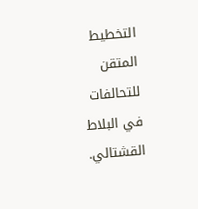التخطيط المتقن للتحالفات في البلاط القشتالي.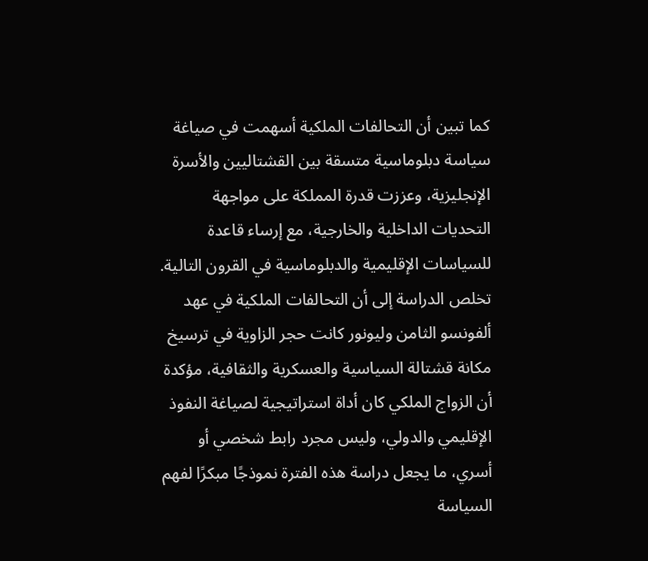كما تبين أن التحالفات الملكية أسهمت في صياغة سياسة دبلوماسية متسقة بين القشتاليين والأسرة الإنجليزية، وعززت قدرة المملكة على مواجهة التحديات الداخلية والخارجية، مع إرساء قاعدة للسياسات الإقليمية والدبلوماسية في القرون التالية.
تخلص الدراسة إلى أن التحالفات الملكية في عهد ألفونسو الثامن وليونور كانت حجر الزاوية في ترسيخ مكانة قشتالة السياسية والعسكرية والثقافية، مؤكدة أن الزواج الملكي كان أداة استراتيجية لصياغة النفوذ الإقليمي والدولي، وليس مجرد رابط شخصي أو أسري، ما يجعل دراسة هذه الفترة نموذجًا مبكرًا لفهم السياسة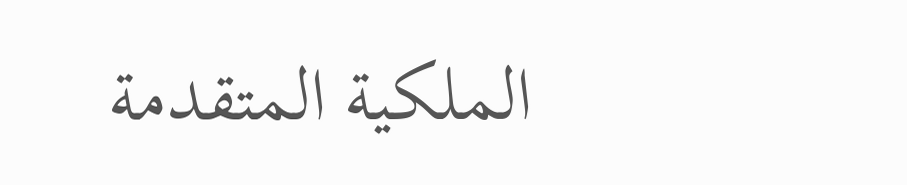الملكية المتقدمة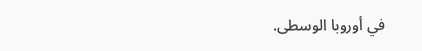في أوروبا الوسطى.